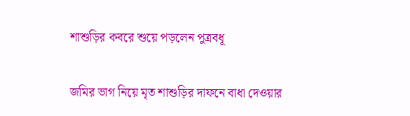শাশুড়ির কবরে শুয়ে পড়লেন পুত্রবধূ

জমির ভাগ নিয়ে মৃত শাশুড়ির দাফনে বাধা দেওয়ার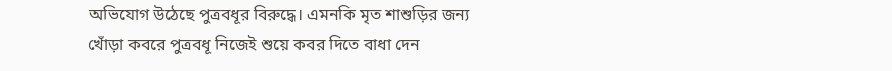অভিযোগ উঠেছে পুত্রবধূর বিরুদ্ধে। এমনকি মৃত শাশুড়ির জন্য খোঁড়া কবরে পুত্রবধূ নিজেই শুয়ে কবর দিতে বাধা দেন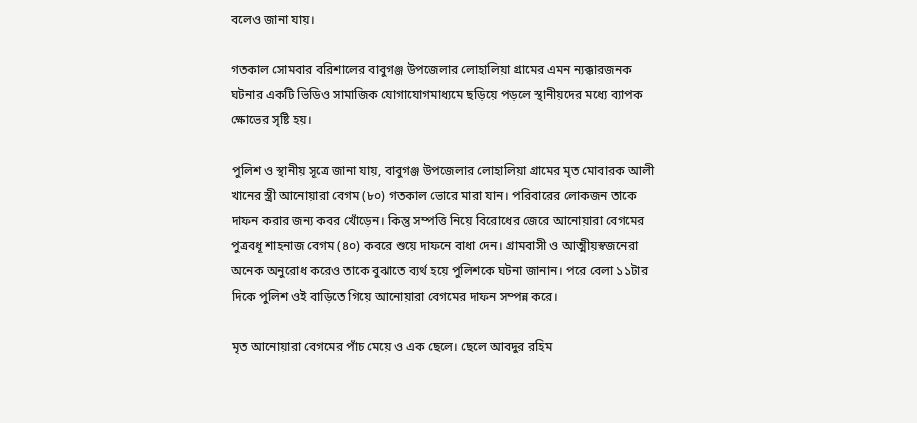বলেও জানা যায়।

গতকাল সোমবার বরিশালের বাবুগঞ্জ উপজেলার লোহালিয়া গ্রামের এমন ন্যক্কারজনক ঘটনার একটি ভিডিও সামাজিক যোগাযোগমাধ্যমে ছড়িয়ে পড়লে স্থানীয়দের মধ্যে ব্যাপক ক্ষোভের সৃষ্টি হয়।

পুলিশ ও স্থানীয় সূত্রে জানা যায়, বাবুগঞ্জ উপজেলার লোহালিয়া গ্রামের মৃত মোবারক আলী খানের স্ত্রী আনোয়ারা বেগম (৮০) গতকাল ভোরে মারা যান। পরিবারের লোকজন তাকে দাফন করার জন্য কবর খোঁড়েন। কিন্তু সম্পত্তি নিয়ে বিরোধের জেরে আনোয়ারা বেগমের পুত্রবধূ শাহনাজ বেগম (৪০) কবরে শুয়ে দাফনে বাধা দেন। গ্রামবাসী ও আত্মীয়স্বজনেরা অনেক অনুরোধ করেও তাকে বুঝাতে ব্যর্থ হয়ে পুলিশকে ঘটনা জানান। পরে বেলা ১১টার দিকে পুলিশ ওই বাড়িতে গিয়ে আনোয়ারা বেগমের দাফন সম্পন্ন করে।

মৃত আনোয়ারা বেগমের পাঁচ মেয়ে ও এক ছেলে। ছেলে আবদুর রহিম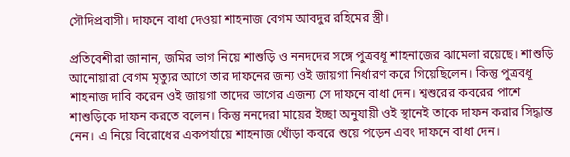সৌদিপ্রবাসী। দাফনে বাধা দেওয়া শাহনাজ বেগম আবদুর রহিমের স্ত্রী।

প্রতিবেশীরা জানান, জমির ভাগ নিয়ে শাশুড়ি ও ননদদের সঙ্গে পুত্রবধূ শাহনাজের ঝামেলা রয়েছে। শাশুড়ি আনোয়ারা বেগম মৃত্যুর আগে তার দাফনের জন্য ওই জায়গা নির্ধারণ করে গিয়েছিলেন। কিন্তু পুত্রবধূ শাহনাজ দাবি করেন ওই জায়গা তাদের ভাগের এজন্য সে দাফনে বাধা দেন। শ্বশুরের কবরের পাশে শাশুড়িকে দাফন করতে বলেন। কিন্তু ননদেরা মায়ের ইচ্ছা অনুযায়ী ওই স্থানেই তাকে দাফন করার সিদ্ধান্ত নেন। এ নিয়ে বিরোধের একপর্যায়ে শাহনাজ খোঁড়া কবরে শুয়ে পড়েন এবং দাফনে বাধা দেন।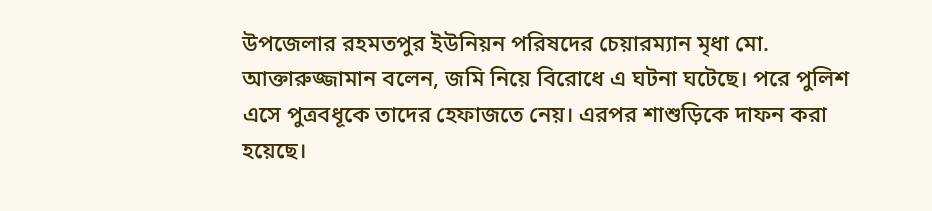উপজেলার রহমতপুর ইউনিয়ন পরিষদের চেয়ারম্যান মৃধা মো. আক্তারুজ্জামান বলেন, জমি নিয়ে বিরোধে এ ঘটনা ঘটেছে। পরে পুলিশ এসে পুত্রবধূকে তাদের হেফাজতে নেয়। এরপর শাশুড়িকে দাফন করা হয়েছে।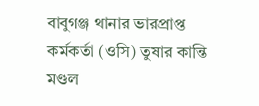বাবুগঞ্জ থানার ভারপ্রাপ্ত কর্মকর্তা (ওসি) তুষার কান্তি মণ্ডল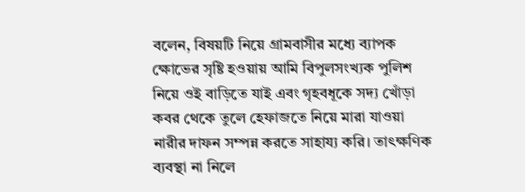বলেন, বিষয়টি নিয়ে গ্রামবাসীর মধ্যে ব্যাপক ক্ষোভের সৃষ্টি হওয়ায় আমি বিপুলসংখ্যক পুলিশ নিয়ে ওই বাড়িতে যাই এবং গৃহবধূকে সদ্য খোঁড়া কবর থেকে তুলে হেফাজতে নিয়ে মারা যাওয়া নারীর দাফন সম্পন্ন করতে সাহায্য করি। তাৎক্ষণিক ব্যবস্থা না নিলে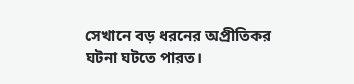সেখানে বড় ধরনের অপ্রীতিকর ঘটনা ঘটতে পারত।